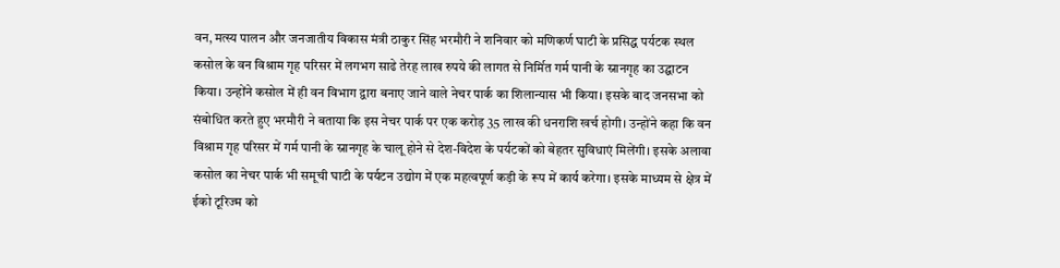वन, मत्स्य पालन और जनजातीय विकास मंत्री ठाकुर सिंह भरमौरी ने शनिवार को मणिकर्ण घाटी के प्रसिद्ध पर्यटक स्थल कसोल के वन विश्राम गृह परिसर में लगभग साढे तेरह लाख रुपये की लागत से निर्मित गर्म पानी के स्नानगृह का उद्घाटन किया। उन्होंने कसोल में ही वन विभाग द्वारा बनाए जाने वाले नेचर पार्क का शिलान्यास भी किया। इसके बाद जनसभा को संबोधित करते हुए भरमौरी ने बताया कि इस नेचर पार्क पर एक करोड़ 35 लाख की धनराशि खर्च होगी। उन्होंने कहा कि वन विश्राम गृह परिसर में गर्म पानी के स्नानगृह के चालू होने से देश-विदेश के पर्यटकों को बेहतर सुविधाएं मिलेंगी। इसके अलावा कसोल का नेचर पार्क भी समूची घाटी के पर्यटन उद्योग में एक महत्वपूर्ण कड़ी के रूप में कार्य करेगा। इसके माध्यम से क्षेत्र में ईको टूरिज्म को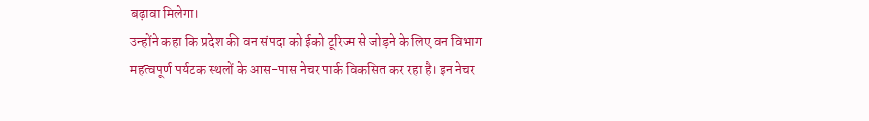बढ़ावा मिलेगा।
उन्होंने कहा कि प्रदेश की वन संपदा को ईको टूरिज्म से जोड़ने के लिए वन विभाग महत्वपूर्ण पर्यटक स्थलों के आस-पास नेचर पार्क विकसित कर रहा है। इन नेचर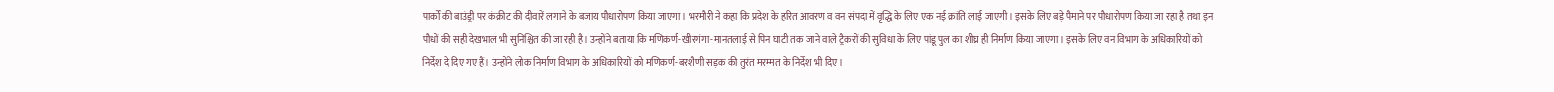पार्कों की बाउंड्री पर कंक्रीट की दीवारें लगाने के बजाय पौधारोपण किया जाएगा। भरमौरी ने कहा कि प्रदेश के हरित आवरण व वन संपदा में वृद्धि के लिए एक नई क्रांति लाई जाएगी। इसके लिए बड़े पैमाने पर पौधारोपण किया जा रहा है तथा इन पौधों की सही देखभाल भी सुनिश्चित की जा रही है। उन्होंने बताया कि मणिकर्ण-खीरगंगा-मानतलाई से पिन घाटी तक जाने वाले ट्रैकरों की सुविधा के लिए पांडू पुल का शीघ्र ही निर्माण किया जाएगा। इसके लिए वन विभाग के अधिकारियों को निर्देश दे दिए गए हैं। उन्होंने लोक निर्माण विभाग के अधिकारियों को मणिकर्ण-बरशैणी सड़क की तुरंत मरम्मत के निर्देश भी दिए।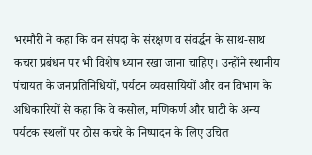भरमौरी ने कहा कि वन संपदा के संरक्षण व संवर्द्धन के साथ-साथ कचरा प्रबंधन पर भी विशेष ध्यान रखा जाना चाहिए। उन्होंने स्थानीय पंचायत के जनप्रतिनिधियों, पर्यटन व्यवसायियों और वन विभाग के अधिकारियों से कहा कि वे कसोल, मणिकर्ण और घाटी के अन्य पर्यटक स्थलों पर ठोस कचरे के निष्पादन के लिए उचित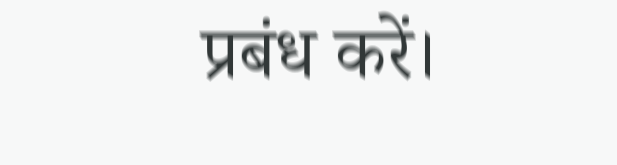प्रबंध करें।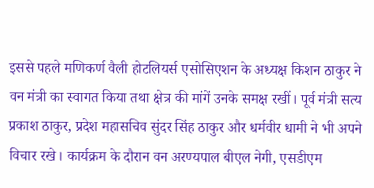इससे पहले मणिकर्ण वैली होटलियर्स एसोसिएशन के अध्यक्ष किशन ठाकुर ने वन मंत्री का स्वागत किया तथा क्षेत्र की मांगें उनके समक्ष रखीं। पूर्व मंत्री सत्य प्रकाश ठाकुर, प्रदेश महासचिव सुंदर सिंह ठाकुर और धर्मवीर धामी ने भी अपने विचार रखे। कार्यक्रम के दौरान वन अरण्यपाल बीएल नेगी, एसडीएम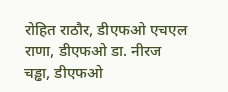रोहित राठौर, डीएफओ एचएल राणा, डीएफओ डा. नीरज चड्ढा, डीएफओ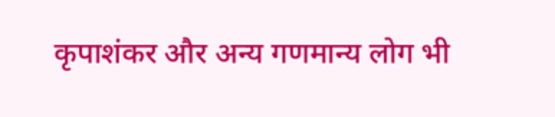कृपाशंकर और अन्य गणमान्य लोग भी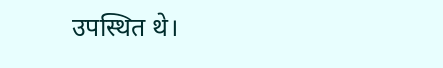उपस्थित थे।